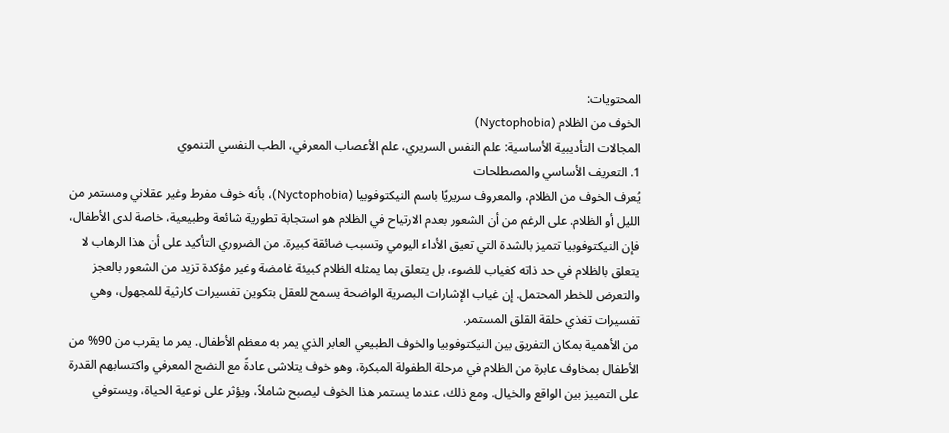المحتويات:
الخوف من الظلام (Nyctophobia)
المجالات التأديبية الأساسية: علم النفس السريري، علم الأعصاب المعرفي، الطب النفسي التنموي
1. التعريف الأساسي والمصطلحات
يُعرف الخوف من الظلام، والمعروف سريريًا باسم النيكتوفوبيا (Nyctophobia)، بأنه خوف مفرط وغير عقلاني ومستمر من الليل أو الظلام. على الرغم من أن الشعور بعدم الارتياح في الظلام هو استجابة تطورية شائعة وطبيعية، خاصة لدى الأطفال، فإن النيكتوفوبيا تتميز بالشدة التي تعيق الأداء اليومي وتسبب ضائقة كبيرة. من الضروري التأكيد على أن هذا الرهاب لا يتعلق بالظلام في حد ذاته كغياب للضوء، بل يتعلق بما يمثله الظلام كبيئة غامضة وغير مؤكدة تزيد من الشعور بالعجز والتعرض للخطر المحتمل. إن غياب الإشارات البصرية الواضحة يسمح للعقل بتكوين تفسيرات كارثية للمجهول، وهي تفسيرات تغذي حلقة القلق المستمر.
من الأهمية بمكان التفريق بين النيكتوفوبيا والخوف الطبيعي العابر الذي يمر به معظم الأطفال. يمر ما يقرب من 90% من الأطفال بمخاوف عابرة من الظلام في مرحلة الطفولة المبكرة، وهو خوف يتلاشى عادةً مع النضج المعرفي واكتسابهم القدرة على التمييز بين الواقع والخيال. ومع ذلك، عندما يستمر هذا الخوف ليصبح شاملاً، ويؤثر على نوعية الحياة، ويستوفي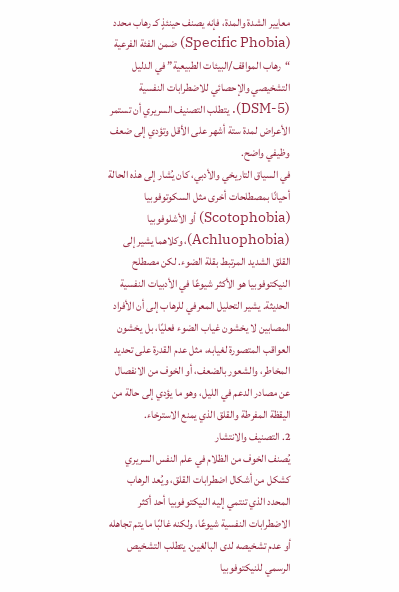معايير الشدة والمدة، فإنه يصنف حينئذٍ كـ رهاب محدد (Specific Phobia) ضمن الفئة الفرعية “رهاب المواقف/البيئات الطبيعية” في الدليل التشخيصي والإحصائي للاضطرابات النفسية (DSM-5). يتطلب التصنيف السريري أن تستمر الأعراض لمدة ستة أشهر على الأقل وتؤدي إلى ضعف وظيفي واضح.
في السياق التاريخي والأدبي، كان يُشار إلى هذه الحالة أحيانًا بمصطلحات أخرى مثل السكوتوفوبيا (Scotophobia) أو الأشلوفوبيا (Achluophobia)، وكلاهما يشير إلى القلق الشديد المرتبط بقلة الضوء. لكن مصطلح النيكتوفوبيا هو الأكثر شيوعًا في الأدبيات النفسية الحديثة. يشير التحليل المعرفي للرهاب إلى أن الأفراد المصابين لا يخشون غياب الضوء فعليًا، بل يخشون العواقب المتصورة لغيابه، مثل عدم القدرة على تحديد المخاطر، والشعور بالضعف، أو الخوف من الانفصال عن مصادر الدعم في الليل، وهو ما يؤدي إلى حالة من اليقظة المفرطة والقلق الذي يمنع الاسترخاء.
2. التصنيف والانتشار
يُصنف الخوف من الظلام في علم النفس السريري كشكل من أشكال اضطرابات القلق، ويُعد الرهاب المحدد الذي تنتمي إليه النيكتوفوبيا أحد أكثر الاضطرابات النفسية شيوعًا، ولكنه غالبًا ما يتم تجاهله أو عدم تشخيصه لدى البالغين. يتطلب التشخيص الرسمي للنيكتوفوبيا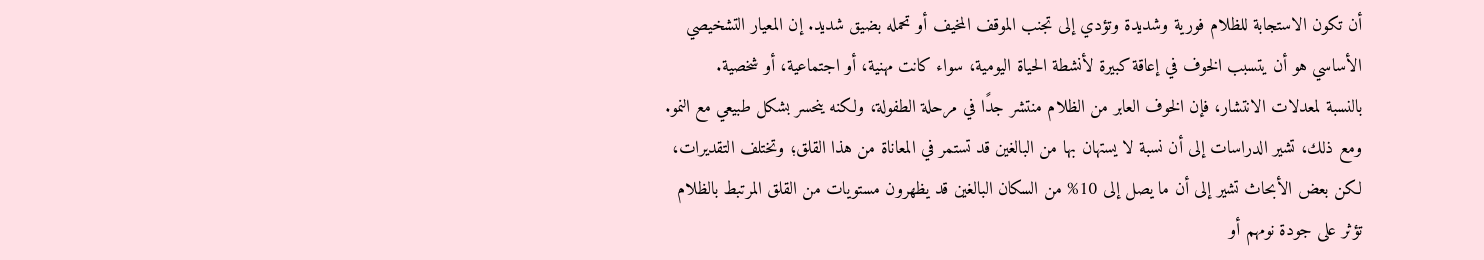أن تكون الاستجابة للظلام فورية وشديدة وتؤدي إلى تجنب الموقف المخيف أو تحمله بضيق شديد. إن المعيار التشخيصي الأساسي هو أن يتسبب الخوف في إعاقة كبيرة لأنشطة الحياة اليومية، سواء كانت مهنية، أو اجتماعية، أو شخصية.
بالنسبة لمعدلات الانتشار، فإن الخوف العابر من الظلام منتشر جدًا في مرحلة الطفولة، ولكنه ينحسر بشكل طبيعي مع النمو. ومع ذلك، تشير الدراسات إلى أن نسبة لا يستهان بها من البالغين قد تستمر في المعاناة من هذا القلق؛ وتختلف التقديرات، لكن بعض الأبحاث تشير إلى أن ما يصل إلى 10% من السكان البالغين قد يظهرون مستويات من القلق المرتبط بالظلام تؤثر على جودة نومهم أو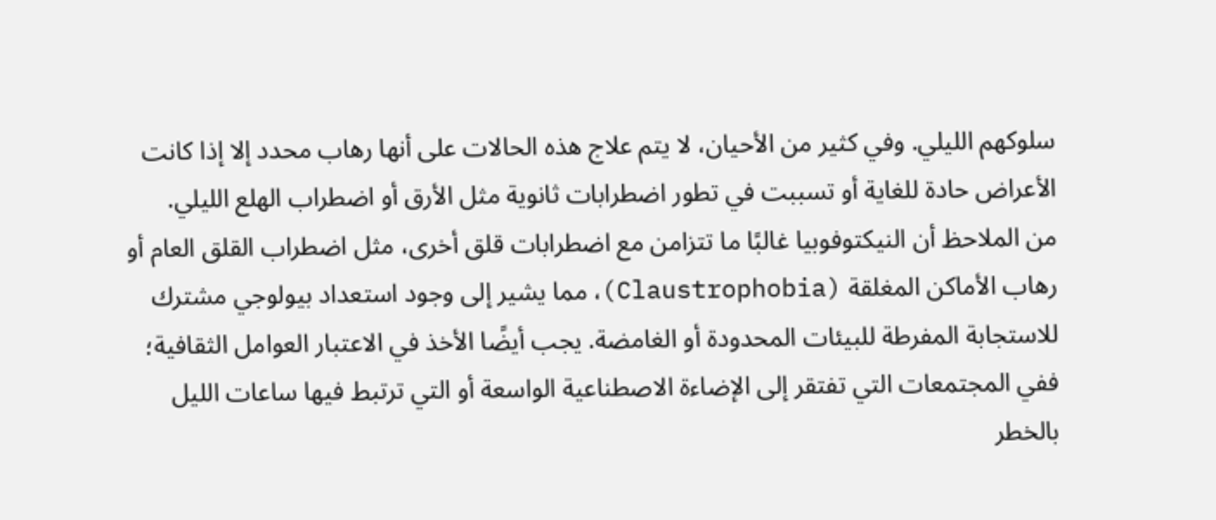سلوكهم الليلي. وفي كثير من الأحيان، لا يتم علاج هذه الحالات على أنها رهاب محدد إلا إذا كانت الأعراض حادة للغاية أو تسببت في تطور اضطرابات ثانوية مثل الأرق أو اضطراب الهلع الليلي.
من الملاحظ أن النيكتوفوبيا غالبًا ما تتزامن مع اضطرابات قلق أخرى، مثل اضطراب القلق العام أو رهاب الأماكن المغلقة (Claustrophobia)، مما يشير إلى وجود استعداد بيولوجي مشترك للاستجابة المفرطة للبيئات المحدودة أو الغامضة. يجب أيضًا الأخذ في الاعتبار العوامل الثقافية؛ ففي المجتمعات التي تفتقر إلى الإضاءة الاصطناعية الواسعة أو التي ترتبط فيها ساعات الليل بالخطر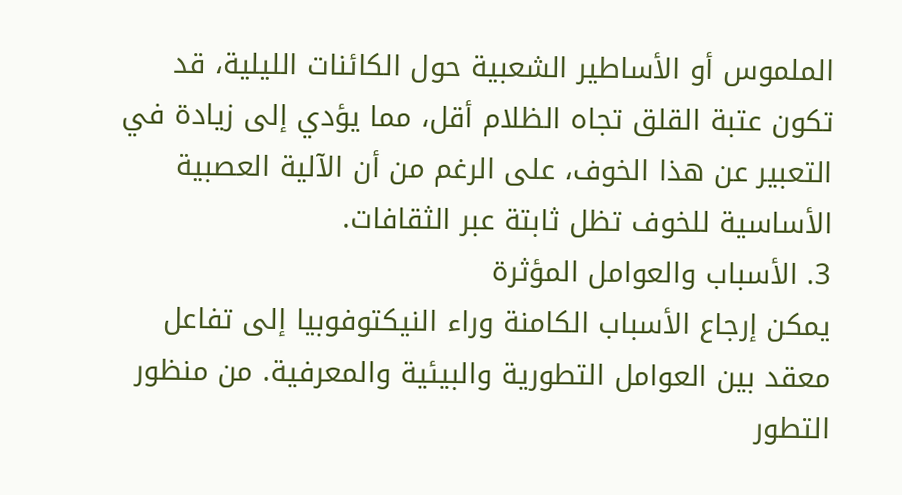الملموس أو الأساطير الشعبية حول الكائنات الليلية، قد تكون عتبة القلق تجاه الظلام أقل، مما يؤدي إلى زيادة في التعبير عن هذا الخوف، على الرغم من أن الآلية العصبية الأساسية للخوف تظل ثابتة عبر الثقافات.
3. الأسباب والعوامل المؤثرة
يمكن إرجاع الأسباب الكامنة وراء النيكتوفوبيا إلى تفاعل معقد بين العوامل التطورية والبيئية والمعرفية. من منظور التطور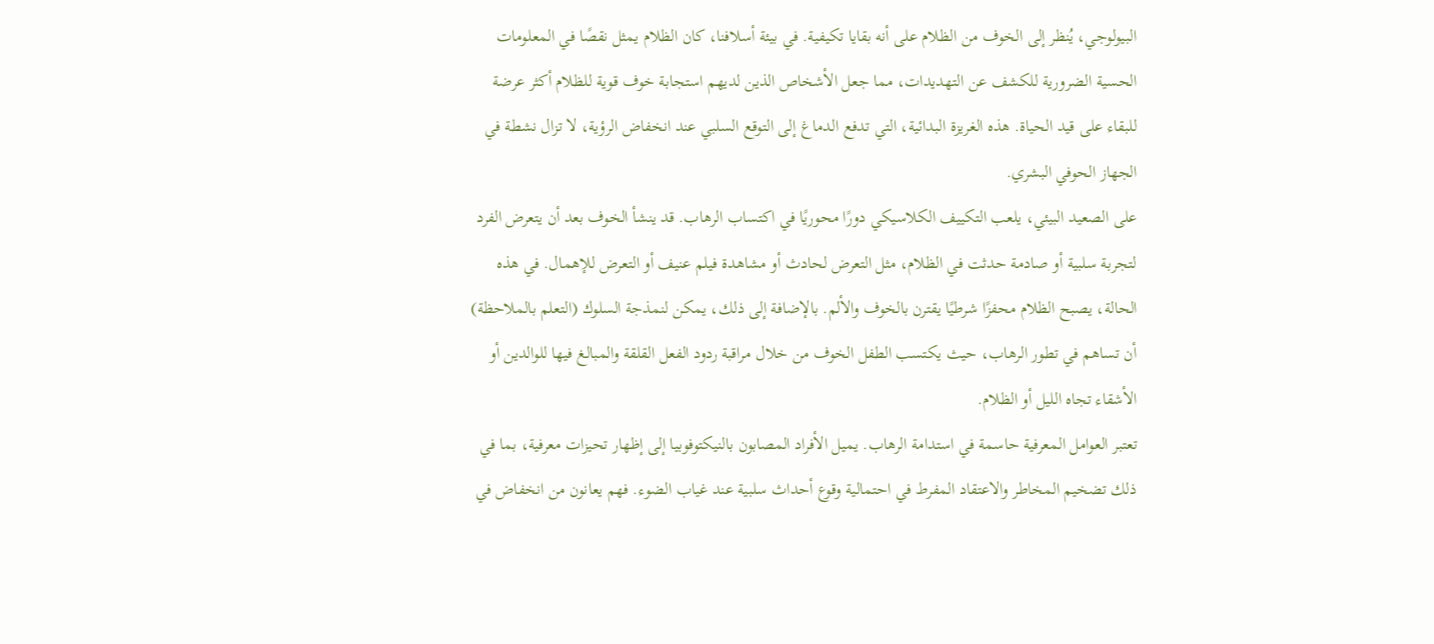البيولوجي، يُنظر إلى الخوف من الظلام على أنه بقايا تكيفية. في بيئة أسلافنا، كان الظلام يمثل نقصًا في المعلومات الحسية الضرورية للكشف عن التهديدات، مما جعل الأشخاص الذين لديهم استجابة خوف قوية للظلام أكثر عرضة للبقاء على قيد الحياة. هذه الغريزة البدائية، التي تدفع الدماغ إلى التوقع السلبي عند انخفاض الرؤية، لا تزال نشطة في الجهاز الحوفي البشري.
على الصعيد البيئي، يلعب التكييف الكلاسيكي دورًا محوريًا في اكتساب الرهاب. قد ينشأ الخوف بعد أن يتعرض الفرد لتجربة سلبية أو صادمة حدثت في الظلام، مثل التعرض لحادث أو مشاهدة فيلم عنيف أو التعرض للإهمال. في هذه الحالة، يصبح الظلام محفزًا شرطيًا يقترن بالخوف والألم. بالإضافة إلى ذلك، يمكن لنمذجة السلوك (التعلم بالملاحظة) أن تساهم في تطور الرهاب، حيث يكتسب الطفل الخوف من خلال مراقبة ردود الفعل القلقة والمبالغ فيها للوالدين أو الأشقاء تجاه الليل أو الظلام.
تعتبر العوامل المعرفية حاسمة في استدامة الرهاب. يميل الأفراد المصابون بالنيكتوفوبيا إلى إظهار تحيزات معرفية، بما في ذلك تضخيم المخاطر والاعتقاد المفرط في احتمالية وقوع أحداث سلبية عند غياب الضوء. فهم يعانون من انخفاض في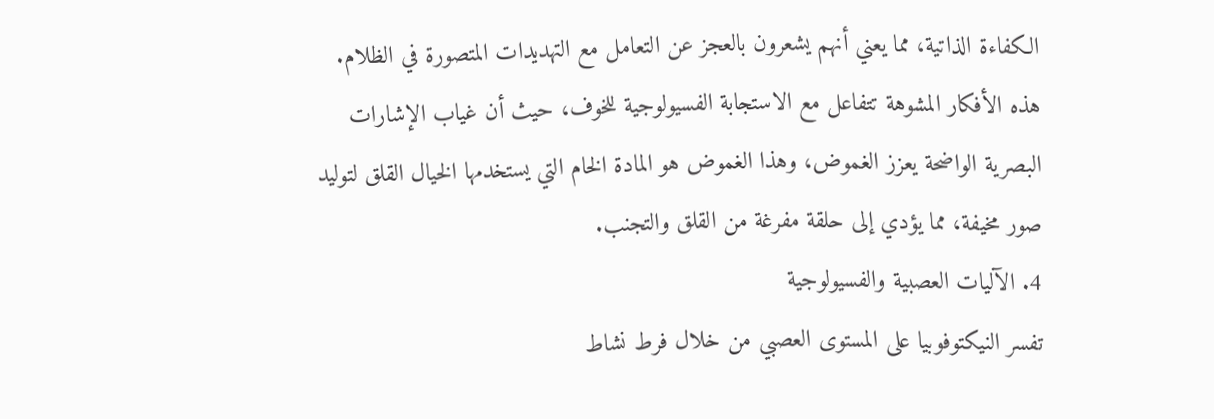الكفاءة الذاتية، مما يعني أنهم يشعرون بالعجز عن التعامل مع التهديدات المتصورة في الظلام. هذه الأفكار المشوهة تتفاعل مع الاستجابة الفسيولوجية للخوف، حيث أن غياب الإشارات البصرية الواضحة يعزز الغموض، وهذا الغموض هو المادة الخام التي يستخدمها الخيال القلق لتوليد صور مخيفة، مما يؤدي إلى حلقة مفرغة من القلق والتجنب.
4. الآليات العصبية والفسيولوجية
تفسر النيكتوفوبيا على المستوى العصبي من خلال فرط نشاط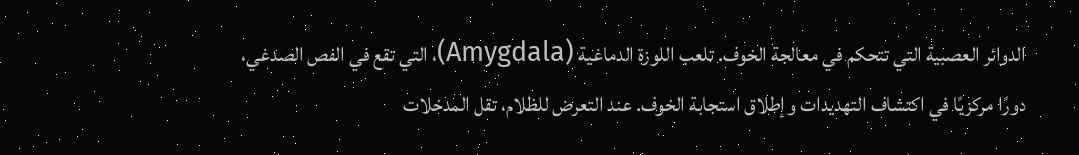الدوائر العصبية التي تتحكم في معالجة الخوف. تلعب اللوزة الدماغية (Amygdala)، التي تقع في الفص الصدغي، دورًا مركزيًا في اكتشاف التهديدات وإطلاق استجابة الخوف. عند التعرض للظلام، تقل المدخلات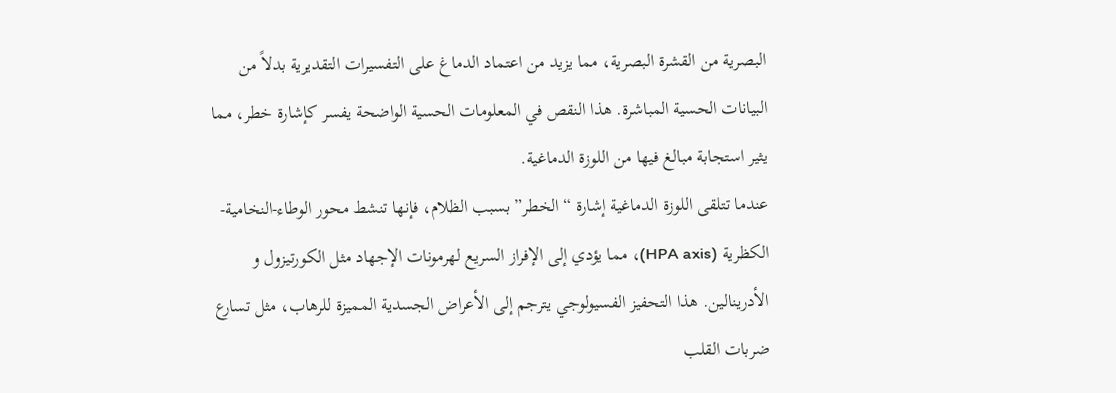البصرية من القشرة البصرية، مما يزيد من اعتماد الدماغ على التفسيرات التقديرية بدلاً من البيانات الحسية المباشرة. هذا النقص في المعلومات الحسية الواضحة يفسر كإشارة خطر، مما يثير استجابة مبالغ فيها من اللوزة الدماغية.
عندما تتلقى اللوزة الدماغية إشارة “الخطر” بسبب الظلام، فإنها تنشط محور الوطاء-النخامية-الكظرية (HPA axis)، مما يؤدي إلى الإفراز السريع لهرمونات الإجهاد مثل الكورتيزول و الأدرينالين. هذا التحفيز الفسيولوجي يترجم إلى الأعراض الجسدية المميزة للرهاب، مثل تسارع ضربات القلب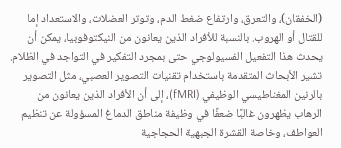(الخفقان)، والتعرق، وارتفاع ضغط الدم، وتوتر العضلات، والاستعداد إما للقتال أو الهروب. بالنسبة للأفراد الذين يعانون من النيكتوفوبيا، يمكن أن يحدث هذا التفعيل الفسيولوجي حتى بمجرد التفكير في التواجد في الظلام.
تشير الأبحاث المتقدمة باستخدام تقنيات التصوير العصبي، مثل التصوير بالرنين المغناطيسي الوظيفي (fMRI)، إلى أن الأفراد الذين يعانون من الرهاب يظهرون غالبًا ضعفًا في وظيفة مناطق الدماغ المسؤولة عن تنظيم العواطف، وخاصة القشرة الجبهية الحجاجية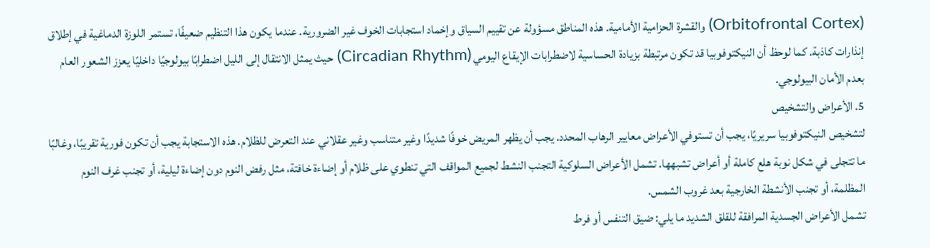(Orbitofrontal Cortex) والقشرة الحزامية الأمامية. هذه المناطق مسؤولة عن تقييم السياق وإخماد استجابات الخوف غير الضرورية. عندما يكون هذا التنظيم ضعيفًا، تستمر اللوزة الدماغية في إطلاق إنذارات كاذبة. كما لوحظ أن النيكتوفوبيا قد تكون مرتبطة بزيادة الحساسية لاضطرابات الإيقاع اليومي (Circadian Rhythm) حيث يمثل الانتقال إلى الليل اضطرابًا بيولوجيًا داخليًا يعزز الشعور العام بعدم الأمان البيولوجي.
5. الأعراض والتشخيص
لتشخيص النيكتوفوبيا سريريًا، يجب أن تستوفي الأعراض معايير الرهاب المحدد. يجب أن يظهر المريض خوفًا شديدًا وغير متناسب وغير عقلاني عند التعرض للظلام. هذه الاستجابة يجب أن تكون فورية تقريبًا، وغالبًا ما تتجلى في شكل نوبة هلع كاملة أو أعراض تشبهها. تشمل الأعراض السلوكية التجنب النشط لجميع المواقف التي تنطوي على ظلام أو إضاءة خافتة، مثل رفض النوم دون إضاءة ليلية، أو تجنب غرف النوم المظلمة، أو تجنب الأنشطة الخارجية بعد غروب الشمس.
تشمل الأعراض الجسدية المرافقة للقلق الشديد ما يلي: ضيق التنفس أو فرط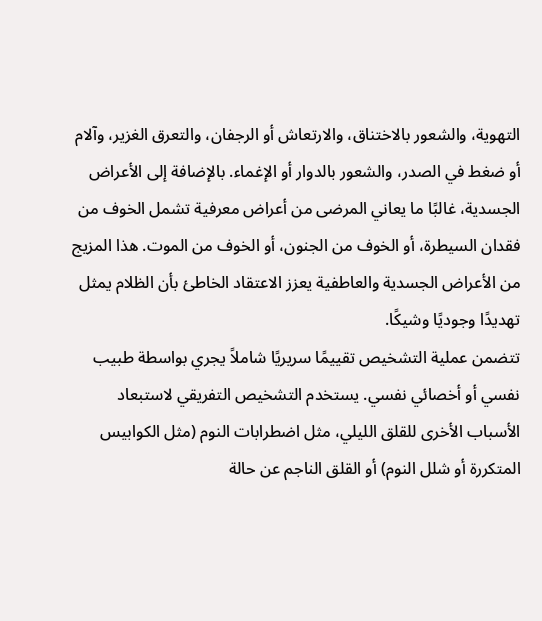التهوية، والشعور بالاختناق، والارتعاش أو الرجفان، والتعرق الغزير، وآلام أو ضغط في الصدر، والشعور بالدوار أو الإغماء. بالإضافة إلى الأعراض الجسدية، غالبًا ما يعاني المرضى من أعراض معرفية تشمل الخوف من فقدان السيطرة، أو الخوف من الجنون، أو الخوف من الموت. هذا المزيج من الأعراض الجسدية والعاطفية يعزز الاعتقاد الخاطئ بأن الظلام يمثل تهديدًا وجوديًا وشيكًا.
تتضمن عملية التشخيص تقييمًا سريريًا شاملاً يجري بواسطة طبيب نفسي أو أخصائي نفسي. يستخدم التشخيص التفريقي لاستبعاد الأسباب الأخرى للقلق الليلي، مثل اضطرابات النوم (مثل الكوابيس المتكررة أو شلل النوم) أو القلق الناجم عن حالة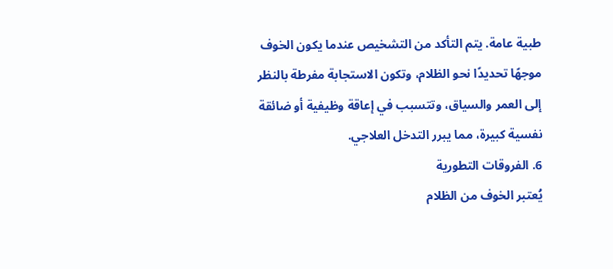طبية عامة. يتم التأكد من التشخيص عندما يكون الخوف موجهًا تحديدًا نحو الظلام، وتكون الاستجابة مفرطة بالنظر إلى العمر والسياق، وتتسبب في إعاقة وظيفية أو ضائقة نفسية كبيرة، مما يبرر التدخل العلاجي.
6. الفروقات التطورية
يُعتبر الخوف من الظلام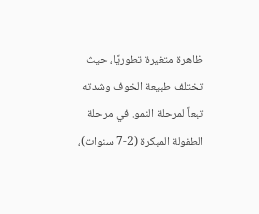ظاهرة متغيرة تطوريًا، حيث تختلف طبيعة الخوف وشدته تبعاً لمرحلة النمو. في مرحلة الطفولة المبكرة (2-7 سنوات)،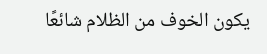يكون الخوف من الظلام شائعًا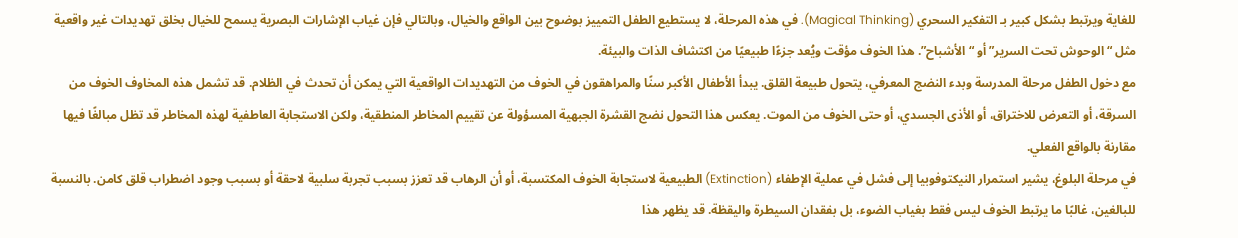للغاية ويرتبط بشكل كبير بـ التفكير السحري (Magical Thinking). في هذه المرحلة، لا يستطيع الطفل التمييز بوضوح بين الواقع والخيال، وبالتالي فإن غياب الإشارات البصرية يسمح للخيال بخلق تهديدات غير واقعية مثل “الوحوش تحت السرير” أو “الأشباح”. هذا الخوف مؤقت ويُعد جزءًا طبيعيًا من اكتشاف الذات والبيئة.
مع دخول الطفل مرحلة المدرسة وبدء النضج المعرفي، يتحول طبيعة القلق. يبدأ الأطفال الأكبر سنًا والمراهقون في الخوف من التهديدات الواقعية التي يمكن أن تحدث في الظلام. قد تشمل هذه المخاوف الخوف من السرقة، أو التعرض للاختراق، أو الأذى الجسدي، أو حتى الخوف من الموت. يعكس هذا التحول نضج القشرة الجبهية المسؤولة عن تقييم المخاطر المنطقية، ولكن الاستجابة العاطفية لهذه المخاطر قد تظل مبالغًا فيها مقارنة بالواقع الفعلي.
في مرحلة البلوغ، يشير استمرار النيكتوفوبيا إلى فشل في عملية الإطفاء (Extinction) الطبيعية لاستجابة الخوف المكتسبة، أو أن الرهاب قد تعزز بسبب تجربة سلبية لاحقة أو بسبب وجود اضطراب قلق كامن. بالنسبة للبالغين، غالبًا ما يرتبط الخوف ليس فقط بغياب الضوء، بل بفقدان السيطرة واليقظة. قد يظهر هذا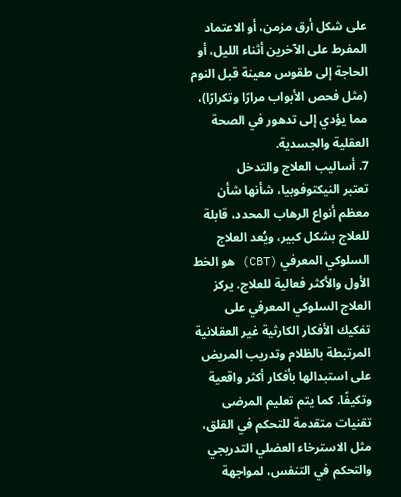على شكل أرق مزمن، أو الاعتماد المفرط على الآخرين أثناء الليل، أو الحاجة إلى طقوس معينة قبل النوم (مثل فحص الأبواب مرارًا وتكرارًا)، مما يؤدي إلى تدهور في الصحة العقلية والجسدية.
7. أساليب العلاج والتدخل
تعتبر النيكتوفوبيا، شأنها شأن معظم أنواع الرهاب المحدد، قابلة للعلاج بشكل كبير، ويُعد العلاج السلوكي المعرفي (CBT) هو الخط الأول والأكثر فعالية للعلاج. يركز العلاج السلوكي المعرفي على تفكيك الأفكار الكارثية غير العقلانية المرتبطة بالظلام وتدريب المريض على استبدالها بأفكار أكثر واقعية وتكيفًا. كما يتم تعليم المرضى تقنيات متقدمة للتحكم في القلق، مثل الاسترخاء العضلي التدريجي والتحكم في التنفس، لمواجهة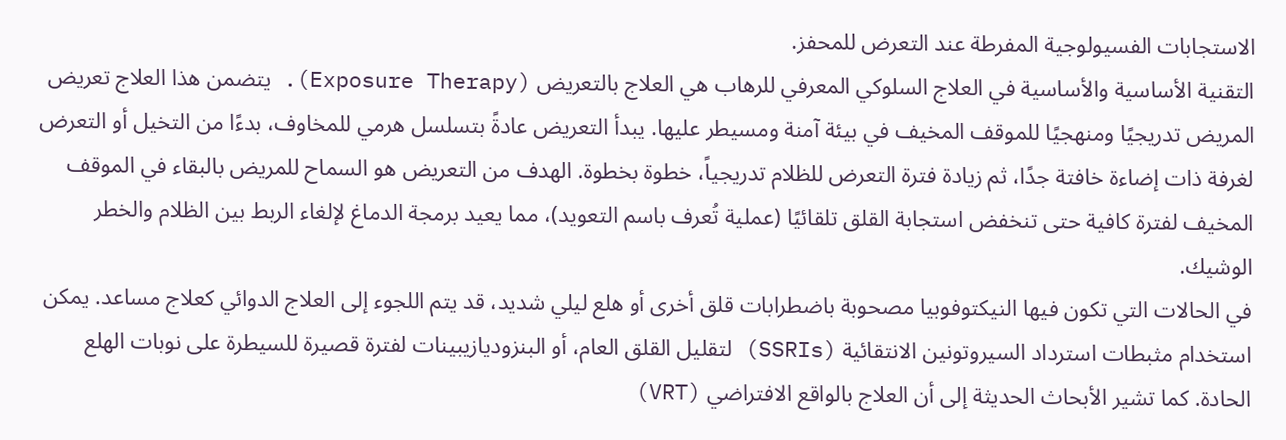الاستجابات الفسيولوجية المفرطة عند التعرض للمحفز.
التقنية الأساسية والأساسية في العلاج السلوكي المعرفي للرهاب هي العلاج بالتعريض (Exposure Therapy). يتضمن هذا العلاج تعريض المريض تدريجيًا ومنهجيًا للموقف المخيف في بيئة آمنة ومسيطر عليها. يبدأ التعريض عادةً بتسلسل هرمي للمخاوف، بدءًا من التخيل أو التعرض لغرفة ذات إضاءة خافتة جدًا، ثم زيادة فترة التعرض للظلام تدريجياً، خطوة بخطوة. الهدف من التعريض هو السماح للمريض بالبقاء في الموقف المخيف لفترة كافية حتى تنخفض استجابة القلق تلقائيًا (عملية تُعرف باسم التعويد)، مما يعيد برمجة الدماغ لإلغاء الربط بين الظلام والخطر الوشيك.
في الحالات التي تكون فيها النيكتوفوبيا مصحوبة باضطرابات قلق أخرى أو هلع ليلي شديد، قد يتم اللجوء إلى العلاج الدوائي كعلاج مساعد. يمكن استخدام مثبطات استرداد السيروتونين الانتقائية (SSRIs) لتقليل القلق العام، أو البنزوديازيبينات لفترة قصيرة للسيطرة على نوبات الهلع الحادة. كما تشير الأبحاث الحديثة إلى أن العلاج بالواقع الافتراضي (VRT)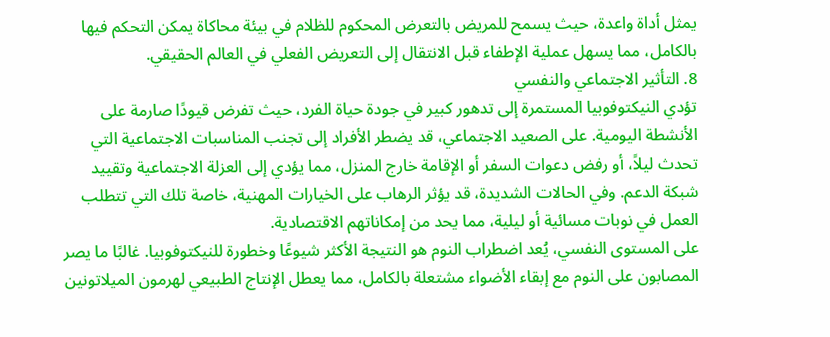يمثل أداة واعدة، حيث يسمح للمريض بالتعرض المحكوم للظلام في بيئة محاكاة يمكن التحكم فيها بالكامل، مما يسهل عملية الإطفاء قبل الانتقال إلى التعريض الفعلي في العالم الحقيقي.
8. التأثير الاجتماعي والنفسي
تؤدي النيكتوفوبيا المستمرة إلى تدهور كبير في جودة حياة الفرد، حيث تفرض قيودًا صارمة على الأنشطة اليومية. على الصعيد الاجتماعي، قد يضطر الأفراد إلى تجنب المناسبات الاجتماعية التي تحدث ليلاً، أو رفض دعوات السفر أو الإقامة خارج المنزل، مما يؤدي إلى العزلة الاجتماعية وتقييد شبكة الدعم. وفي الحالات الشديدة، قد يؤثر الرهاب على الخيارات المهنية، خاصة تلك التي تتطلب العمل في نوبات مسائية أو ليلية، مما يحد من إمكاناتهم الاقتصادية.
على المستوى النفسي، يُعد اضطراب النوم هو النتيجة الأكثر شيوعًا وخطورة للنيكتوفوبيا. غالبًا ما يصر المصابون على النوم مع إبقاء الأضواء مشتعلة بالكامل، مما يعطل الإنتاج الطبيعي لهرمون الميلاتونين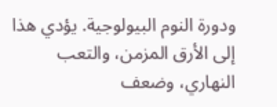ودورة النوم البيولوجية. يؤدي هذا إلى الأرق المزمن، والتعب النهاري، وضعف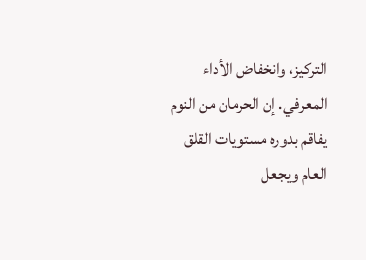التركيز، وانخفاض الأداء المعرفي. إن الحرمان من النوم يفاقم بدوره مستويات القلق العام ويجعل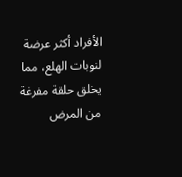الأفراد أكثر عرضة لنوبات الهلع، مما يخلق حلقة مفرغة من المرض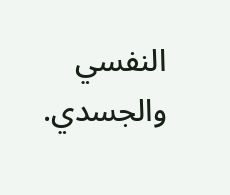النفسي والجسدي.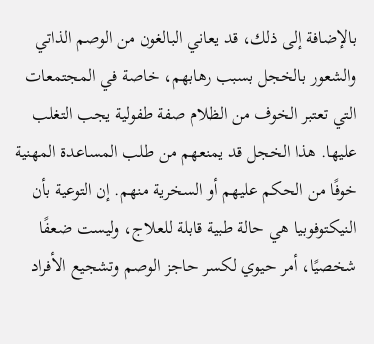بالإضافة إلى ذلك، قد يعاني البالغون من الوصم الذاتي والشعور بالخجل بسبب رهابهم، خاصة في المجتمعات التي تعتبر الخوف من الظلام صفة طفولية يجب التغلب عليها. هذا الخجل قد يمنعهم من طلب المساعدة المهنية خوفًا من الحكم عليهم أو السخرية منهم. إن التوعية بأن النيكتوفوبيا هي حالة طبية قابلة للعلاج، وليست ضعفًا شخصيًا، أمر حيوي لكسر حاجز الوصم وتشجيع الأفراد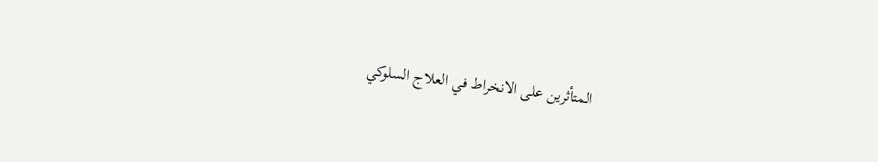المتأثرين على الانخراط في العلاج السلوكي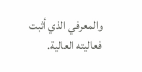والمعرفي الذي أثبت فعاليته العالية.